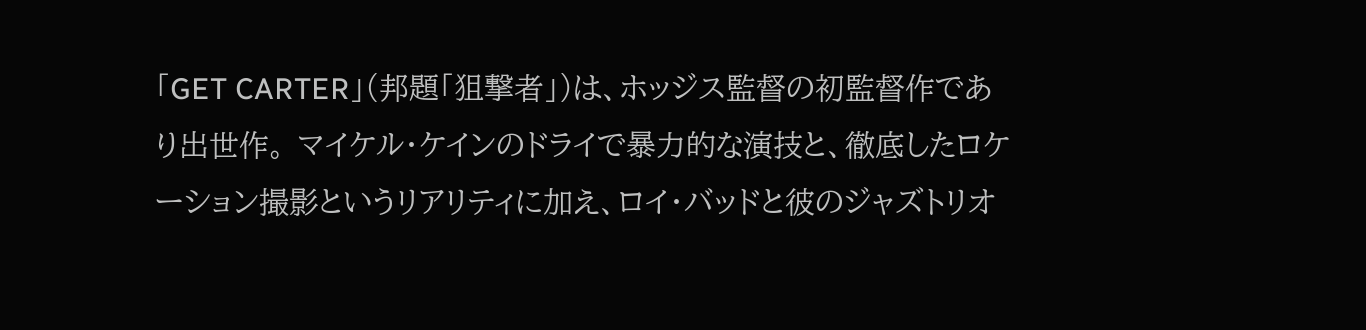「GET CARTER」(邦題「狙撃者」)は、ホッジス監督の初監督作であり出世作。 マイケル・ケインのドライで暴力的な演技と、徹底したロケーション撮影というリアリティに加え、ロイ・バッドと彼のジャズトリオ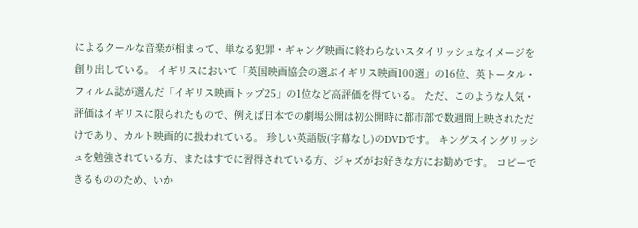によるクールな音楽が相まって、単なる犯罪・ギャング映画に終わらないスタイリッシュなイメージを創り出している。 イギリスにおいて「英国映画協会の選ぶイギリス映画100選」の16位、英トータル・フィルム誌が選んだ「イギリス映画トップ25」の1位など高評価を得ている。 ただ、このような人気・評価はイギリスに限られたもので、例えば日本での劇場公開は初公開時に都市部で数週間上映されただけであり、カルト映画的に扱われている。 珍しい英語版(字幕なし)のDVDです。 キングスイングリッシュを勉強されている方、またはすでに習得されている方、ジャズがお好きな方にお勧めです。 コピーできるもののため、いか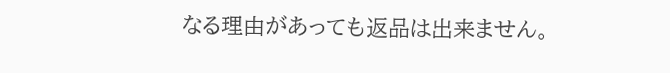なる理由があっても返品は出来ません。